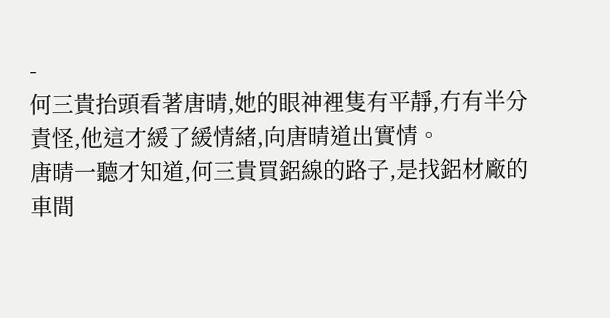-
何三貴抬頭看著唐晴,她的眼神裡隻有平靜,冇有半分責怪,他這才緩了緩情緒,向唐晴道出實情。
唐晴一聽才知道,何三貴買鋁線的路子,是找鋁材廠的車間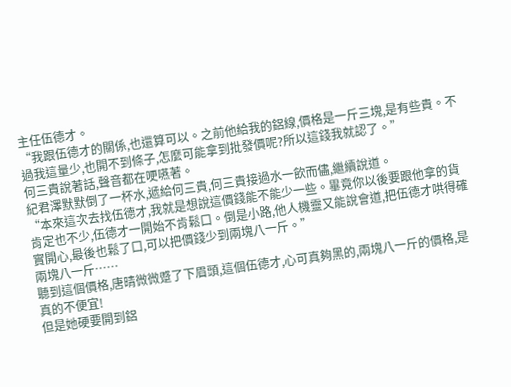主任伍德才。
“我跟伍德才的關係,也還算可以。之前他給我的鋁線,價格是一斤三塊,是有些貴。不過我這量少,也開不到條子,怎麼可能拿到批發價呢?所以這錢我就認了。”
何三貴說著話,聲音都在哽嚥著。
紀君澤默默倒了一杯水,遞給何三貴,何三貴接過水一飲而儘,繼續說道。
“本來這次去找伍德才,我就是想說這價錢能不能少一些。畢竟你以後要跟他拿的貨肯定也不少,伍德才一開始不肯鬆口。倒是小路,他人機靈又能說會道,把伍德才哄得確實開心,最後也鬆了口,可以把價錢少到兩塊八一斤。”
兩塊八一斤……
聽到這個價格,唐晴微微蹙了下眉頭,這個伍德才,心可真夠黑的,兩塊八一斤的價格,是真的不便宜!
但是她硬要開到鋁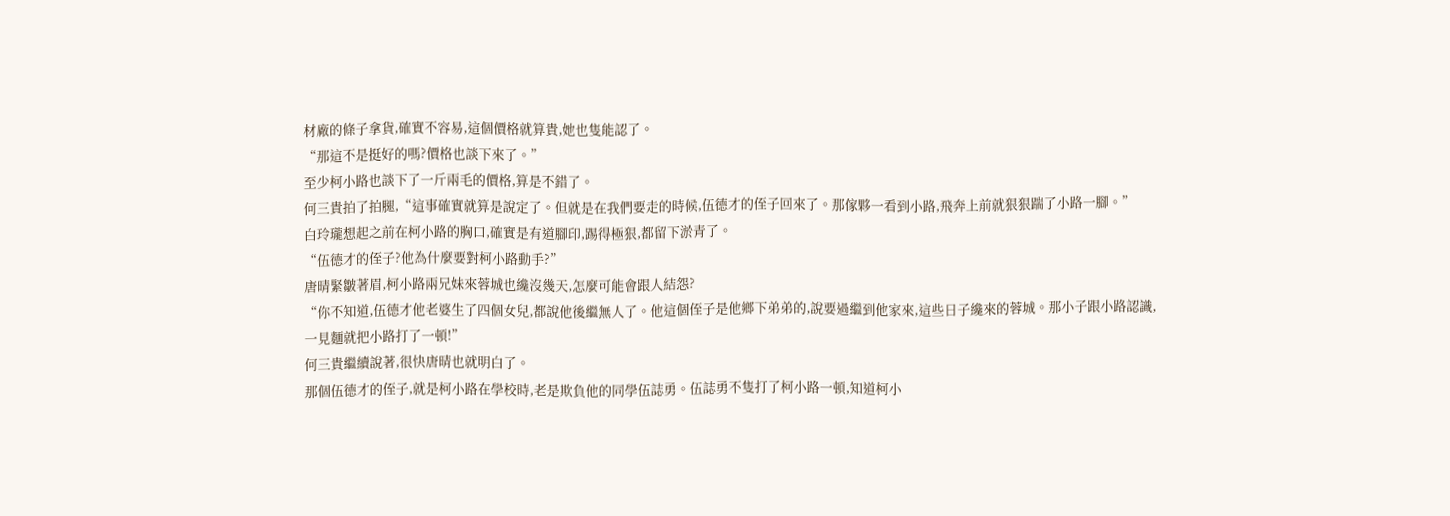材廠的條子拿貨,確實不容易,這個價格就算貴,她也隻能認了。
“那這不是挺好的嗎?價格也談下來了。”
至少柯小路也談下了一斤兩毛的價格,算是不錯了。
何三貴拍了拍腿,“這事確實就算是說定了。但就是在我們要走的時候,伍德才的侄子回來了。那傢夥一看到小路,飛奔上前就狠狠踹了小路一腳。”
白玲瓏想起之前在柯小路的胸口,確實是有道腳印,踢得極狠,都留下淤青了。
“伍德才的侄子?他為什麼要對柯小路動手?”
唐晴緊皺著眉,柯小路兩兄妹來蓉城也纔沒幾天,怎麼可能會跟人結怨?
“你不知道,伍德才他老婆生了四個女兒,都說他後繼無人了。他這個侄子是他鄉下弟弟的,說要過繼到他家來,這些日子纔來的蓉城。那小子跟小路認識,一見麵就把小路打了一頓!”
何三貴繼續說著,很快唐晴也就明白了。
那個伍德才的侄子,就是柯小路在學校時,老是欺負他的同學伍誌勇。伍誌勇不隻打了柯小路一頓,知道柯小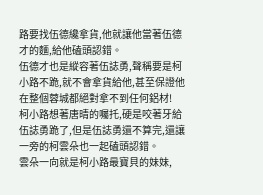路要找伍德纔拿貨,他就讓他當著伍德才的麵,給他磕頭認錯。
伍德才也是縱容著伍誌勇,聲稱要是柯小路不跪,就不會拿貨給他,甚至保證他在整個蓉城都絕對拿不到任何鋁材!
柯小路想著唐晴的囑托,硬是咬著牙給伍誌勇跪了,但是伍誌勇還不算完,還讓一旁的柯雲朵也一起磕頭認錯。
雲朵一向就是柯小路最寶貝的妹妹,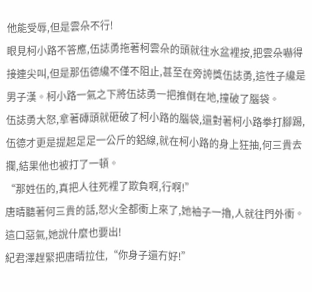他能受辱,但是雲朵不行!
眼見柯小路不答應,伍誌勇拖著柯雲朵的頭就往水盆裡按,把雲朵嚇得接連尖叫,但是那伍德纔不僅不阻止,甚至在旁誇獎伍誌勇,這性子纔是男子漢。柯小路一氣之下將伍誌勇一把推倒在地,撞破了腦袋。
伍誌勇大怒,拿著磚頭就砸破了柯小路的腦袋,還對著柯小路拳打腳踢,伍德才更是提起足足一公斤的鋁線,就在柯小路的身上狂抽,何三貴去攔,結果他也被打了一頓。
“那姓伍的,真把人往死裡了欺負啊,行啊!”
唐晴聽著何三貴的話,怒火全都衝上來了,她袖子一擼,人就往門外衝。
這口惡氣,她說什麼也要出!
紀君澤趕緊把唐晴拉住,“你身子還冇好!”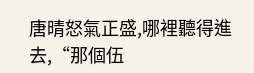唐晴怒氣正盛,哪裡聽得進去,“那個伍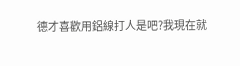德才喜歡用鋁線打人是吧?我現在就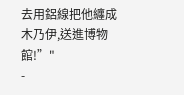去用鋁線把他纏成木乃伊,送進博物館!”"
-